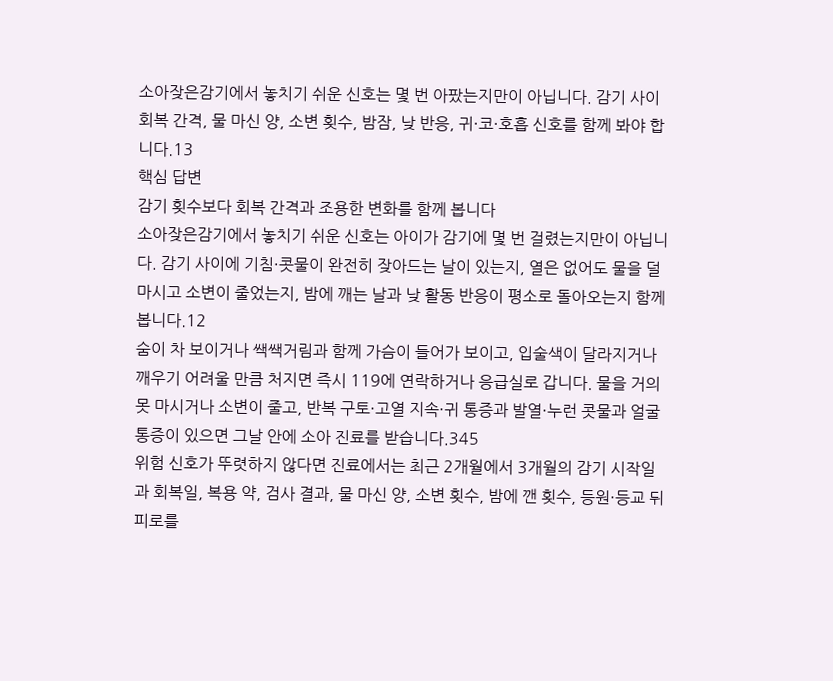소아잦은감기에서 놓치기 쉬운 신호는 몇 번 아팠는지만이 아닙니다. 감기 사이 회복 간격, 물 마신 양, 소변 횟수, 밤잠, 낮 반응, 귀·코·호흡 신호를 함께 봐야 합니다.13
핵심 답변
감기 횟수보다 회복 간격과 조용한 변화를 함께 봅니다
소아잦은감기에서 놓치기 쉬운 신호는 아이가 감기에 몇 번 걸렸는지만이 아닙니다. 감기 사이에 기침·콧물이 완전히 잦아드는 날이 있는지, 열은 없어도 물을 덜 마시고 소변이 줄었는지, 밤에 깨는 날과 낮 활동 반응이 평소로 돌아오는지 함께 봅니다.12
숨이 차 보이거나 쌕쌕거림과 함께 가슴이 들어가 보이고, 입술색이 달라지거나 깨우기 어려울 만큼 처지면 즉시 119에 연락하거나 응급실로 갑니다. 물을 거의 못 마시거나 소변이 줄고, 반복 구토·고열 지속·귀 통증과 발열·누런 콧물과 얼굴 통증이 있으면 그날 안에 소아 진료를 받습니다.345
위험 신호가 뚜렷하지 않다면 진료에서는 최근 2개월에서 3개월의 감기 시작일과 회복일, 복용 약, 검사 결과, 물 마신 양, 소변 횟수, 밤에 깬 횟수, 등원·등교 뒤 피로를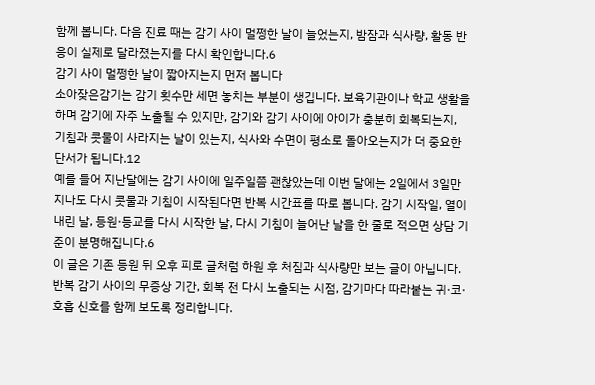함께 봅니다. 다음 진료 때는 감기 사이 멀쩡한 날이 늘었는지, 밤잠과 식사량, 활동 반응이 실제로 달라졌는지를 다시 확인합니다.6
감기 사이 멀쩡한 날이 짧아지는지 먼저 봅니다
소아잦은감기는 감기 횟수만 세면 놓치는 부분이 생깁니다. 보육기관이나 학교 생활을 하며 감기에 자주 노출될 수 있지만, 감기와 감기 사이에 아이가 충분히 회복되는지, 기침과 콧물이 사라지는 날이 있는지, 식사와 수면이 평소로 돌아오는지가 더 중요한 단서가 됩니다.12
예를 들어 지난달에는 감기 사이에 일주일쯤 괜찮았는데 이번 달에는 2일에서 3일만 지나도 다시 콧물과 기침이 시작된다면 반복 시간표를 따로 봅니다. 감기 시작일, 열이 내린 날, 등원·등교를 다시 시작한 날, 다시 기침이 늘어난 날을 한 줄로 적으면 상담 기준이 분명해집니다.6
이 글은 기존 등원 뒤 오후 피로 글처럼 하원 후 처짐과 식사량만 보는 글이 아닙니다. 반복 감기 사이의 무증상 기간, 회복 전 다시 노출되는 시점, 감기마다 따라붙는 귀·코·호흡 신호를 함께 보도록 정리합니다.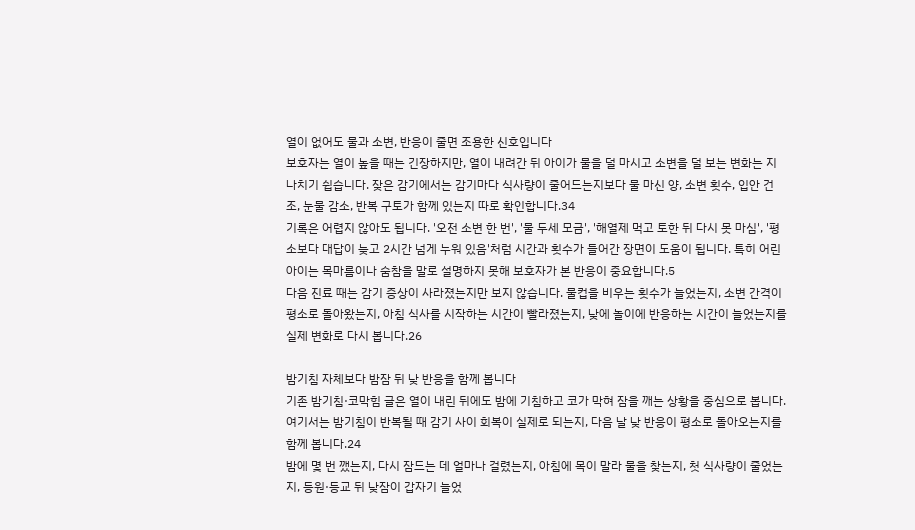열이 없어도 물과 소변, 반응이 줄면 조용한 신호입니다
보호자는 열이 높을 때는 긴장하지만, 열이 내려간 뒤 아이가 물을 덜 마시고 소변을 덜 보는 변화는 지나치기 쉽습니다. 잦은 감기에서는 감기마다 식사량이 줄어드는지보다 물 마신 양, 소변 횟수, 입안 건조, 눈물 감소, 반복 구토가 함께 있는지 따로 확인합니다.34
기록은 어렵지 않아도 됩니다. '오전 소변 한 번', '물 두세 모금', '해열제 먹고 토한 뒤 다시 못 마심', '평소보다 대답이 늦고 2시간 넘게 누워 있음'처럼 시간과 횟수가 들어간 장면이 도움이 됩니다. 특히 어린 아이는 목마름이나 숨참을 말로 설명하지 못해 보호자가 본 반응이 중요합니다.5
다음 진료 때는 감기 증상이 사라졌는지만 보지 않습니다. 물컵을 비우는 횟수가 늘었는지, 소변 간격이 평소로 돌아왔는지, 아침 식사를 시작하는 시간이 빨라졌는지, 낮에 놀이에 반응하는 시간이 늘었는지를 실제 변화로 다시 봅니다.26

밤기침 자체보다 밤잠 뒤 낮 반응을 함께 봅니다
기존 밤기침·코막힘 글은 열이 내린 뒤에도 밤에 기침하고 코가 막혀 잠을 깨는 상황을 중심으로 봅니다. 여기서는 밤기침이 반복될 때 감기 사이 회복이 실제로 되는지, 다음 날 낮 반응이 평소로 돌아오는지를 함께 봅니다.24
밤에 몇 번 깼는지, 다시 잠드는 데 얼마나 걸렸는지, 아침에 목이 말라 물을 찾는지, 첫 식사량이 줄었는지, 등원·등교 뒤 낮잠이 갑자기 늘었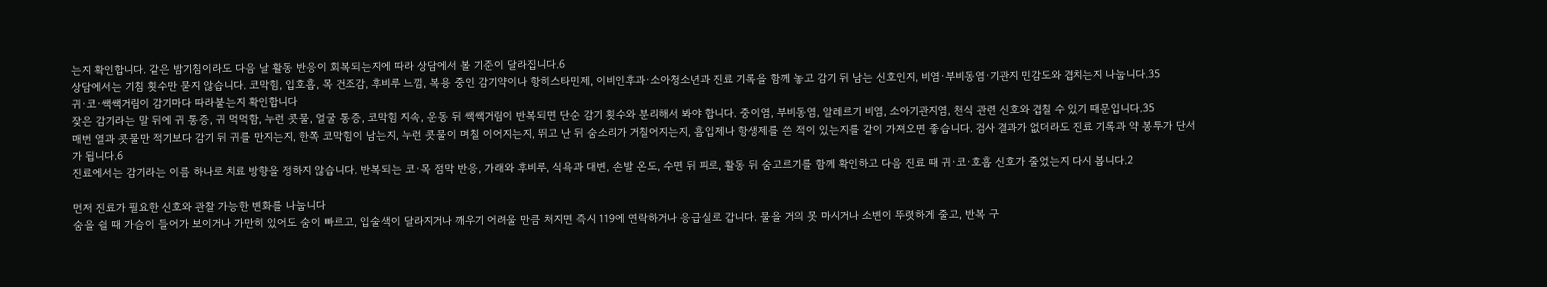는지 확인합니다. 같은 밤기침이라도 다음 날 활동 반응이 회복되는지에 따라 상담에서 볼 기준이 달라집니다.6
상담에서는 기침 횟수만 묻지 않습니다. 코막힘, 입호흡, 목 건조감, 후비루 느낌, 복용 중인 감기약이나 항히스타민제, 이비인후과·소아청소년과 진료 기록을 함께 놓고 감기 뒤 남는 신호인지, 비염·부비동염·기관지 민감도와 겹치는지 나눕니다.35
귀·코·쌕쌕거림이 감기마다 따라붙는지 확인합니다
잦은 감기라는 말 뒤에 귀 통증, 귀 먹먹함, 누런 콧물, 얼굴 통증, 코막힘 지속, 운동 뒤 쌕쌕거림이 반복되면 단순 감기 횟수와 분리해서 봐야 합니다. 중이염, 부비동염, 알레르기 비염, 소아기관지염, 천식 관련 신호와 겹칠 수 있기 때문입니다.35
매번 열과 콧물만 적기보다 감기 뒤 귀를 만지는지, 한쪽 코막힘이 남는지, 누런 콧물이 며칠 이어지는지, 뛰고 난 뒤 숨소리가 거칠어지는지, 흡입제나 항생제를 쓴 적이 있는지를 같이 가져오면 좋습니다. 검사 결과가 없더라도 진료 기록과 약 봉투가 단서가 됩니다.6
진료에서는 감기라는 이름 하나로 치료 방향을 정하지 않습니다. 반복되는 코·목 점막 반응, 가래와 후비루, 식욕과 대변, 손발 온도, 수면 뒤 피로, 활동 뒤 숨고르기를 함께 확인하고 다음 진료 때 귀·코·호흡 신호가 줄었는지 다시 봅니다.2

먼저 진료가 필요한 신호와 관찰 가능한 변화를 나눕니다
숨을 쉴 때 가슴이 들어가 보이거나 가만히 있어도 숨이 빠르고, 입술색이 달라지거나 깨우기 어려울 만큼 처지면 즉시 119에 연락하거나 응급실로 갑니다. 물을 거의 못 마시거나 소변이 뚜렷하게 줄고, 반복 구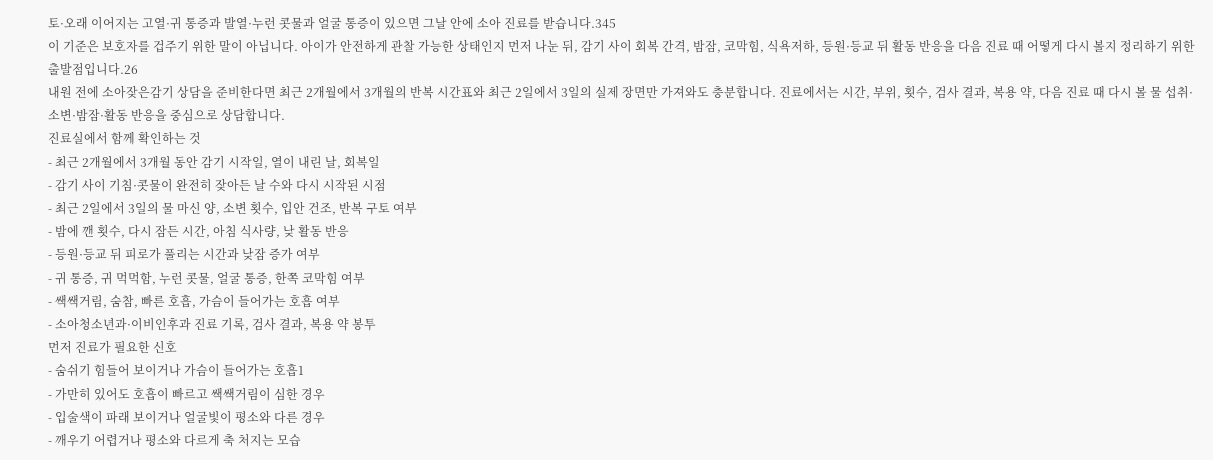토·오래 이어지는 고열·귀 통증과 발열·누런 콧물과 얼굴 통증이 있으면 그날 안에 소아 진료를 받습니다.345
이 기준은 보호자를 겁주기 위한 말이 아닙니다. 아이가 안전하게 관찰 가능한 상태인지 먼저 나눈 뒤, 감기 사이 회복 간격, 밤잠, 코막힘, 식욕저하, 등원·등교 뒤 활동 반응을 다음 진료 때 어떻게 다시 볼지 정리하기 위한 출발점입니다.26
내원 전에 소아잦은감기 상담을 준비한다면 최근 2개월에서 3개월의 반복 시간표와 최근 2일에서 3일의 실제 장면만 가져와도 충분합니다. 진료에서는 시간, 부위, 횟수, 검사 결과, 복용 약, 다음 진료 때 다시 볼 물 섭취·소변·밤잠·활동 반응을 중심으로 상담합니다.
진료실에서 함께 확인하는 것
- 최근 2개월에서 3개월 동안 감기 시작일, 열이 내린 날, 회복일
- 감기 사이 기침·콧물이 완전히 잦아든 날 수와 다시 시작된 시점
- 최근 2일에서 3일의 물 마신 양, 소변 횟수, 입안 건조, 반복 구토 여부
- 밤에 깬 횟수, 다시 잠든 시간, 아침 식사량, 낮 활동 반응
- 등원·등교 뒤 피로가 풀리는 시간과 낮잠 증가 여부
- 귀 통증, 귀 먹먹함, 누런 콧물, 얼굴 통증, 한쪽 코막힘 여부
- 쌕쌕거림, 숨참, 빠른 호흡, 가슴이 들어가는 호흡 여부
- 소아청소년과·이비인후과 진료 기록, 검사 결과, 복용 약 봉투
먼저 진료가 필요한 신호
- 숨쉬기 힘들어 보이거나 가슴이 들어가는 호흡1
- 가만히 있어도 호흡이 빠르고 쌕쌕거림이 심한 경우
- 입술색이 파래 보이거나 얼굴빛이 평소와 다른 경우
- 깨우기 어렵거나 평소와 다르게 축 처지는 모습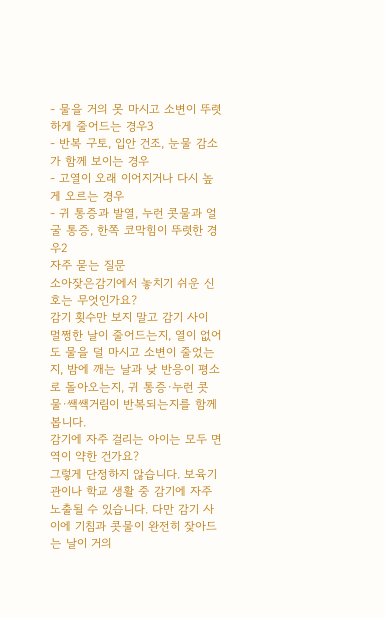- 물을 거의 못 마시고 소변이 뚜렷하게 줄어드는 경우3
- 반복 구토, 입안 건조, 눈물 감소가 함께 보이는 경우
- 고열이 오래 이어지거나 다시 높게 오르는 경우
- 귀 통증과 발열, 누런 콧물과 얼굴 통증, 한쪽 코막힘이 뚜렷한 경우2
자주 묻는 질문
소아잦은감기에서 놓치기 쉬운 신호는 무엇인가요?
감기 횟수만 보지 말고 감기 사이 멀쩡한 날이 줄어드는지, 열이 없어도 물을 덜 마시고 소변이 줄었는지, 밤에 깨는 날과 낮 반응이 평소로 돌아오는지, 귀 통증·누런 콧물·쌕쌕거림이 반복되는지를 함께 봅니다.
감기에 자주 걸리는 아이는 모두 면역이 약한 건가요?
그렇게 단정하지 않습니다. 보육기관이나 학교 생활 중 감기에 자주 노출될 수 있습니다. 다만 감기 사이에 기침과 콧물이 완전히 잦아드는 날이 거의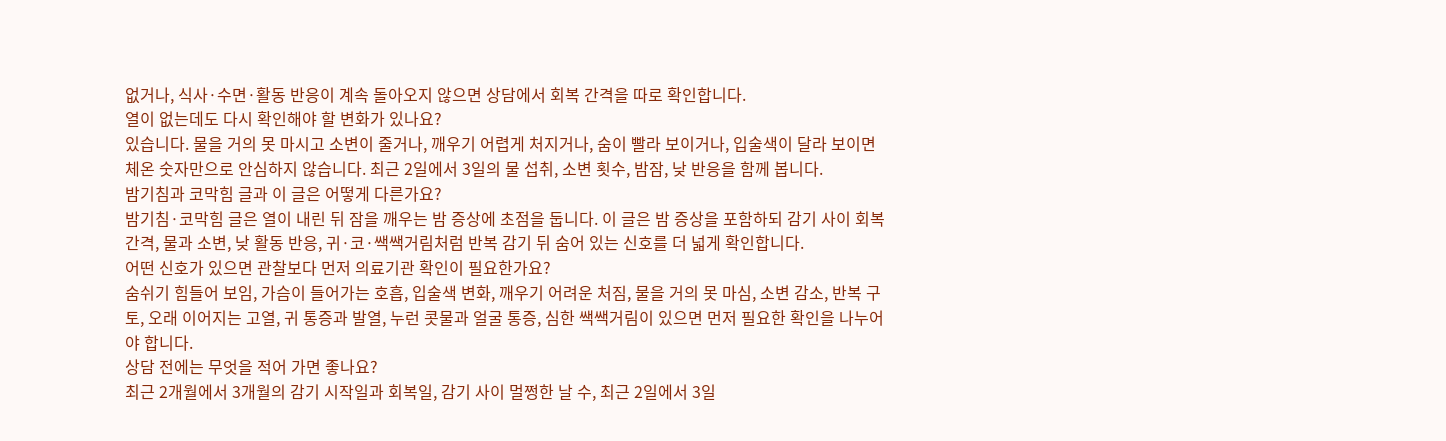없거나, 식사·수면·활동 반응이 계속 돌아오지 않으면 상담에서 회복 간격을 따로 확인합니다.
열이 없는데도 다시 확인해야 할 변화가 있나요?
있습니다. 물을 거의 못 마시고 소변이 줄거나, 깨우기 어렵게 처지거나, 숨이 빨라 보이거나, 입술색이 달라 보이면 체온 숫자만으로 안심하지 않습니다. 최근 2일에서 3일의 물 섭취, 소변 횟수, 밤잠, 낮 반응을 함께 봅니다.
밤기침과 코막힘 글과 이 글은 어떻게 다른가요?
밤기침·코막힘 글은 열이 내린 뒤 잠을 깨우는 밤 증상에 초점을 둡니다. 이 글은 밤 증상을 포함하되 감기 사이 회복 간격, 물과 소변, 낮 활동 반응, 귀·코·쌕쌕거림처럼 반복 감기 뒤 숨어 있는 신호를 더 넓게 확인합니다.
어떤 신호가 있으면 관찰보다 먼저 의료기관 확인이 필요한가요?
숨쉬기 힘들어 보임, 가슴이 들어가는 호흡, 입술색 변화, 깨우기 어려운 처짐, 물을 거의 못 마심, 소변 감소, 반복 구토, 오래 이어지는 고열, 귀 통증과 발열, 누런 콧물과 얼굴 통증, 심한 쌕쌕거림이 있으면 먼저 필요한 확인을 나누어야 합니다.
상담 전에는 무엇을 적어 가면 좋나요?
최근 2개월에서 3개월의 감기 시작일과 회복일, 감기 사이 멀쩡한 날 수, 최근 2일에서 3일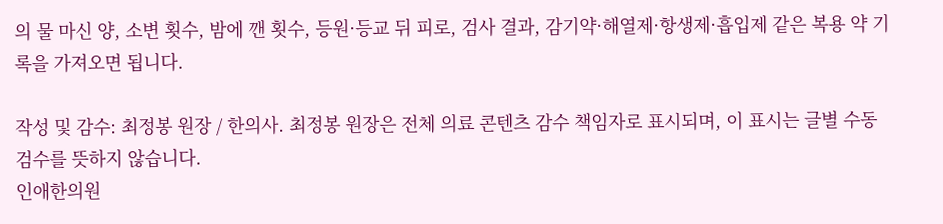의 물 마신 양, 소변 횟수, 밤에 깬 횟수, 등원·등교 뒤 피로, 검사 결과, 감기약·해열제·항생제·흡입제 같은 복용 약 기록을 가져오면 됩니다.

작성 및 감수: 최정봉 원장 / 한의사. 최정봉 원장은 전체 의료 콘텐츠 감수 책임자로 표시되며, 이 표시는 글별 수동 검수를 뜻하지 않습니다.
인애한의원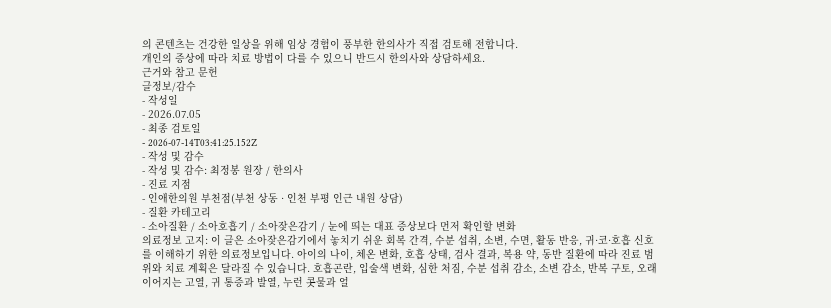의 콘텐츠는 건강한 일상을 위해 임상 경험이 풍부한 한의사가 직접 검토해 전합니다.
개인의 증상에 따라 치료 방법이 다를 수 있으니 반드시 한의사와 상담하세요.
근거와 참고 문헌
글정보/감수
- 작성일
- 2026.07.05
- 최종 검토일
- 2026-07-14T03:41:25.152Z
- 작성 및 감수
- 작성 및 감수: 최정봉 원장 / 한의사
- 진료 지점
- 인애한의원 부천점(부천 상동 · 인천 부평 인근 내원 상담)
- 질환 카테고리
- 소아질환 / 소아호흡기 / 소아잦은감기 / 눈에 띄는 대표 증상보다 먼저 확인할 변화
의료정보 고지: 이 글은 소아잦은감기에서 놓치기 쉬운 회복 간격, 수분 섭취, 소변, 수면, 활동 반응, 귀·코·호흡 신호를 이해하기 위한 의료정보입니다. 아이의 나이, 체온 변화, 호흡 상태, 검사 결과, 복용 약, 동반 질환에 따라 진료 범위와 치료 계획은 달라질 수 있습니다. 호흡곤란, 입술색 변화, 심한 처짐, 수분 섭취 감소, 소변 감소, 반복 구토, 오래 이어지는 고열, 귀 통증과 발열, 누런 콧물과 얼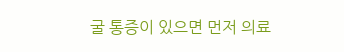굴 통증이 있으면 먼저 의료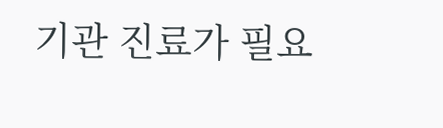기관 진료가 필요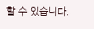할 수 있습니다.